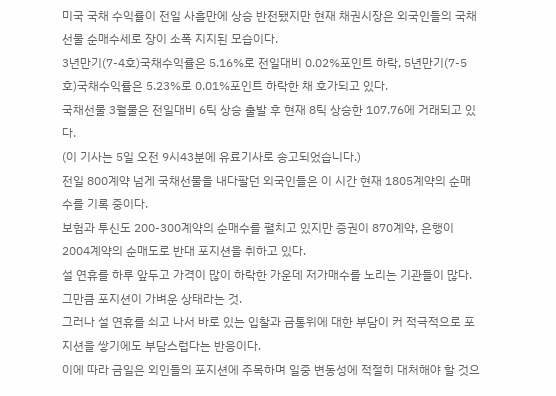미국 국채 수익률이 전일 사흘만에 상승 반전됐지만 현재 채권시장은 외국인들의 국채선물 순매수세로 장이 소폭 지지된 모습이다.
3년만기(7-4호)국채수익률은 5.16%로 전일대비 0.02%포인트 하락, 5년만기(7-5호)국채수익률은 5.23%로 0.01%포인트 하락한 채 호가되고 있다.
국채선물 3월물은 전일대비 6틱 상승 출발 후 현재 8틱 상승한 107.76에 거래되고 있다.
(이 기사는 5일 오전 9시43분에 유료기사로 송고되었습니다.)
전일 800계약 넘게 국채선물을 내다팔던 외국인들은 이 시간 현재 1805계약의 순매수를 기록 중이다.
보험과 투신도 200-300계약의 순매수를 펼치고 있지만 증권이 870계약, 은행이 2004계약의 순매도로 반대 포지션을 취하고 있다.
설 연휴를 하루 앞두고 가격이 많이 하락한 가운데 저가매수를 노리는 기관들이 많다. 그만큼 포지션이 가벼운 상태라는 것.
그러나 설 연휴를 쇠고 나서 바로 있는 입찰과 금통위에 대한 부담이 커 적극적으로 포지션을 쌓기에도 부담스럽다는 반응이다.
이에 따라 금일은 외인들의 포지션에 주목하며 일중 변동성에 적절히 대처해야 할 것으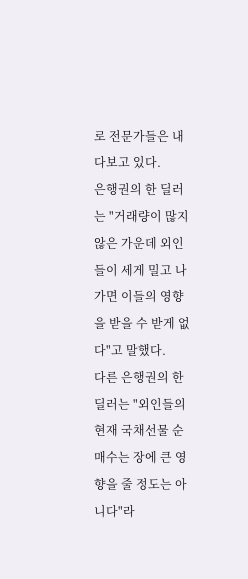로 전문가들은 내다보고 있다.
은행권의 한 딜러는 "거래량이 많지 않은 가운데 외인들이 세게 밀고 나가면 이들의 영향을 받을 수 받게 없다"고 말했다.
다른 은행권의 한 딜러는 "외인들의 현재 국채선물 순매수는 장에 큰 영향을 줄 정도는 아니다"라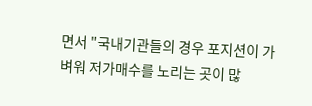면서 "국내기관들의 경우 포지션이 가벼워 저가매수를 노리는 곳이 많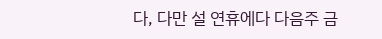다, 다만 설 연휴에다 다음주 금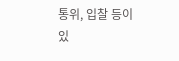통위, 입찰 등이 있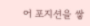어 포지션을 쌓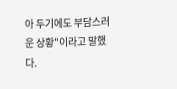아 두기에도 부담스러운 상황"이라고 말했다.